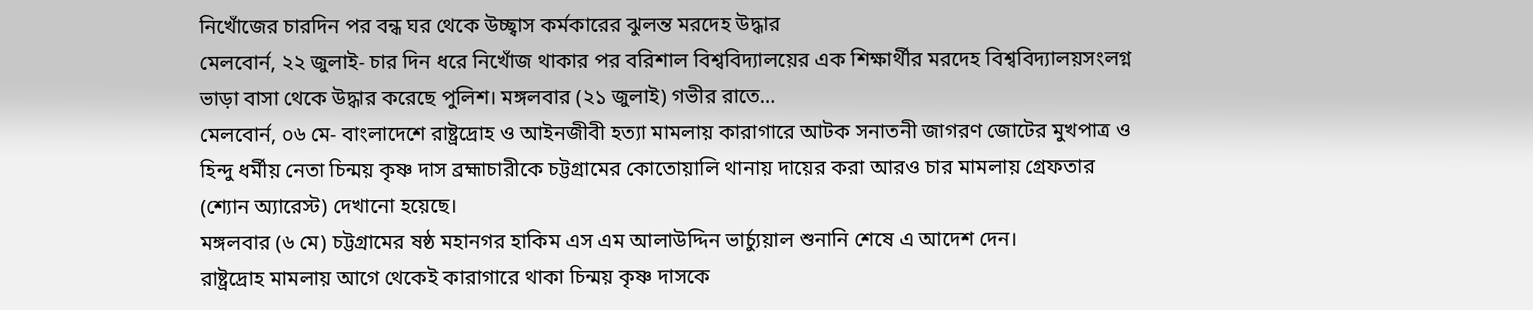নিখোঁজের চারদিন পর বন্ধ ঘর থেকে উচ্ছ্বাস কর্মকারের ঝুলন্ত মরদেহ উদ্ধার
মেলবোর্ন, ২২ জুলাই- চার দিন ধরে নিখোঁজ থাকার পর বরিশাল বিশ্ববিদ্যালয়ের এক শিক্ষার্থীর মরদেহ বিশ্ববিদ্যালয়সংলগ্ন ভাড়া বাসা থেকে উদ্ধার করেছে পুলিশ। মঙ্গলবার (২১ জুলাই) গভীর রাতে…
মেলবোর্ন, ০৬ মে- বাংলাদেশে রাষ্ট্রদ্রোহ ও আইনজীবী হত্যা মামলায় কারাগারে আটক সনাতনী জাগরণ জোটের মুখপাত্র ও হিন্দু ধর্মীয় নেতা চিন্ময় কৃষ্ণ দাস ব্রহ্মাচারীকে চট্টগ্রামের কোতোয়ালি থানায় দায়ের করা আরও চার মামলায় গ্রেফতার (শ্যোন অ্যারেস্ট) দেখানো হয়েছে।
মঙ্গলবার (৬ মে) চট্টগ্রামের ষষ্ঠ মহানগর হাকিম এস এম আলাউদ্দিন ভার্চ্যুয়াল শুনানি শেষে এ আদেশ দেন।
রাষ্ট্রদ্রোহ মামলায় আগে থেকেই কারাগারে থাকা চিন্ময় কৃষ্ণ দাসকে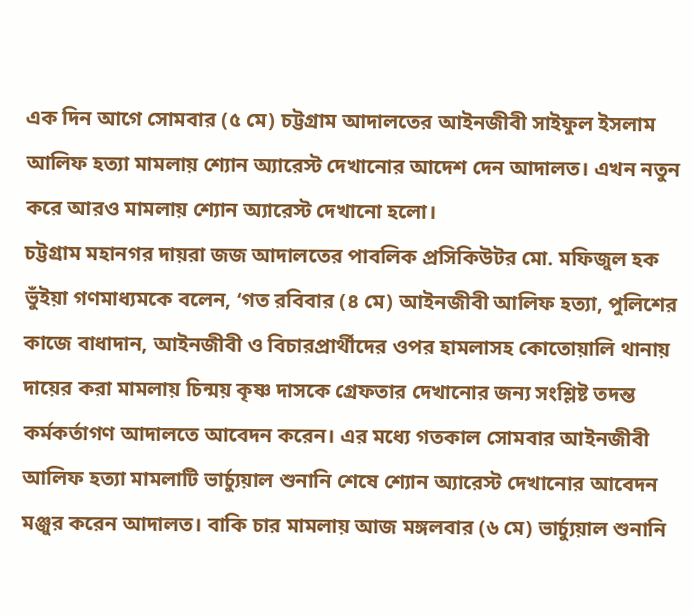এক দিন আগে সোমবার (৫ মে) চট্টগ্রাম আদালতের আইনজীবী সাইফুল ইসলাম আলিফ হত্যা মামলায় শ্যোন অ্যারেস্ট দেখানোর আদেশ দেন আদালত। এখন নতুন করে আরও মামলায় শ্যোন অ্যারেস্ট দেখানো হলো।
চট্টগ্রাম মহানগর দায়রা জজ আদালতের পাবলিক প্রসিকিউটর মো. মফিজুল হক ভুঁইয়া গণমাধ্যমকে বলেন, ‘গত রবিবার (৪ মে) আইনজীবী আলিফ হত্যা, পুলিশের কাজে বাধাদান, আইনজীবী ও বিচারপ্রার্থীদের ওপর হামলাসহ কোতোয়ালি থানায় দায়ের করা মামলায় চিন্ময় কৃষ্ণ দাসকে গ্রেফতার দেখানোর জন্য সংশ্লিষ্ট তদন্ত কর্মকর্তাগণ আদালতে আবেদন করেন। এর মধ্যে গতকাল সোমবার আইনজীবী আলিফ হত্যা মামলাটি ভার্চ্যুয়াল শুনানি শেষে শ্যোন অ্যারেস্ট দেখানোর আবেদন মঞ্জুর করেন আদালত। বাকি চার মামলায় আজ মঙ্গলবার (৬ মে) ভার্চ্যুয়াল শুনানি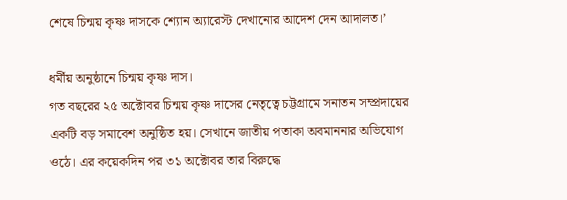শেষে চিন্ময় কৃষ্ণ দাসকে শ্যোন অ্যারেস্ট দেখানোর আদেশ দেন আদালত।’

ধর্মীয় অনুষ্ঠানে চিন্ময় কৃষ্ণ দাস।
গত বছরের ২৫ অক্টোবর চিন্ময় কৃষ্ণ দাসের নেতৃত্বে চট্টগ্রামে সনাতন সম্প্রদায়ের একটি বড় সমাবেশ অনুষ্ঠিত হয়। সেখানে জাতীয় পতাকা অবমাননার অভিযোগ ওঠে। এর কয়েকদিন পর ৩১ অক্টোবর তার বিরুদ্ধে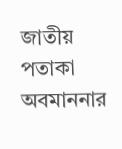জাতীয় পতাকা অবমাননার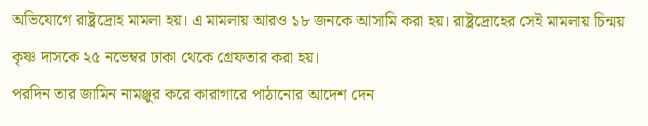অভিযোগে রাষ্ট্রদ্রোহ মামলা হয়। এ মামলায় আরও ১৮ জনকে আসামি করা হয়। রাষ্ট্রদ্রোহের সেই মামলায় চিন্ময় কৃষ্ণ দাসকে ২৫ নভেম্বর ঢাকা থেকে গ্রেফতার করা হয়।
পরদিন তার জামিন নামঞ্জুর করে কারাগারে পাঠানোর আদেশ দেন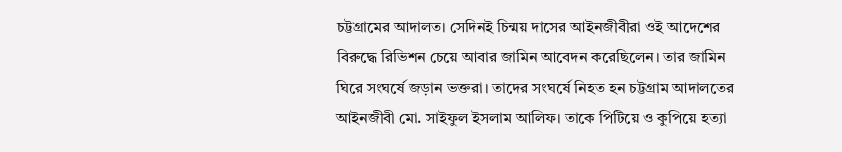চট্টগ্রামের আদালত। সেদিনই চিন্ময় দাসের আইনজীবীরা ওই আদেশের বিরুদ্ধে রিভিশন চেয়ে আবার জামিন আবেদন করেছিলেন। তার জামিন ঘিরে সংঘর্ষে জড়ান ভক্তরা। তাদের সংঘর্ষে নিহত হন চট্টগ্রাম আদালতের আইনজীবী মো. সাইফুল ইসলাম আলিফ। তাকে পিটিয়ে ও কুপিয়ে হত্যা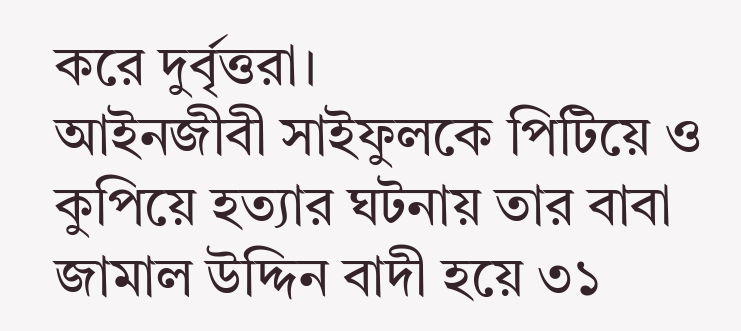করে দুর্বৃত্তরা।
আইনজীবী সাইফুলকে পিটিয়ে ও কুপিয়ে হত্যার ঘটনায় তার বাবা জামাল উদ্দিন বাদী হয়ে ৩১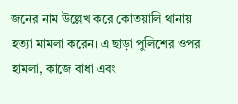জনের নাম উল্লেখ করে কোতয়ালি থানায় হত্যা মামলা করেন। এ ছাড়া পুলিশের ওপর হামলা, কাজে বাধা এবং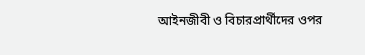আইনজীবী ও বিচারপ্রার্থীদের ওপর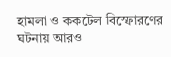হামলা ও ককটেল বিস্ফোরণের ঘটনায় আরও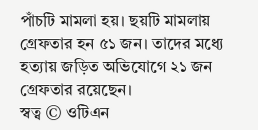পাঁচটি মামলা হয়। ছয়টি মামলায় গ্রেফতার হন ৫১ জন। তাদের মধ্যে হত্যায় জড়িত অভিযোগে ২১ জন গ্রেফতার রয়েছেন।
স্বত্ব © ওটিএন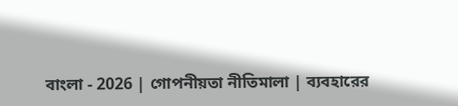বাংলা - 2026 | গোপনীয়তা নীতিমালা | ব্যবহারের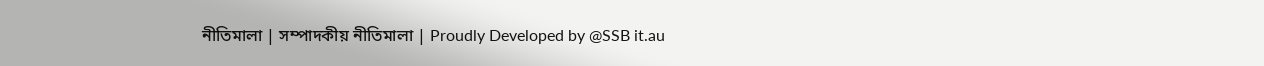নীতিমালা | সম্পাদকীয় নীতিমালা | Proudly Developed by @SSB it.au